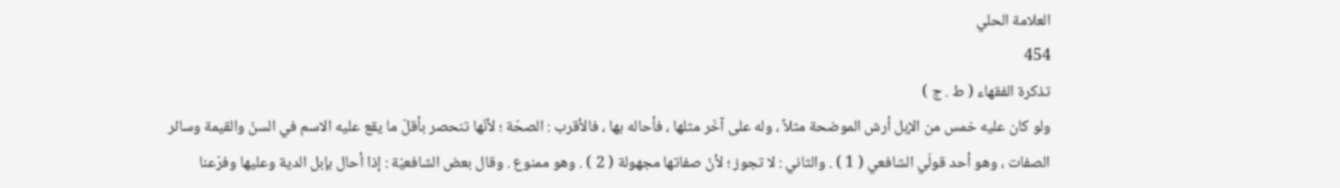العلامة الحلي
454
تذكرة الفقهاء ( ط . ج )
ولو كان عليه خمس من الإبل أرش الموضحة مثلاً ، وله على آخَر مثلها ، فأحاله بها ، فالأقرب : الصحّة ؛ لأنّها تنحصر بأقلّ ما يقع عليه الاسم في السنّ والقيمة وسائر الصفات ، وهو أحد قولَي الشافعي ( 1 ) . والثاني : لا تجوز ؛ لأنّ صفاتها مجهولة ( 2 ) . وهو ممنوع . وقال بعض الشافعيّة : إذا أحال بإبل الدية وعليها وفرّعنا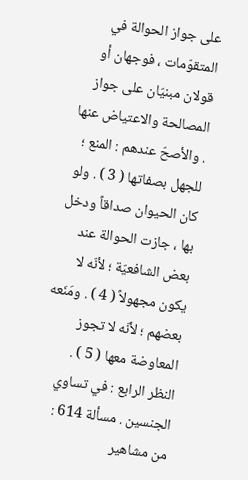على جواز الحوالة في المتقوّمات ، فوجهان أو قولان مبنيّان على جواز المصالحة والاعتياض عنها . والأصحّ عندهم : المنع ؛ للجهل بصفاتها ( 3 ) . ولو كان الحيوان صداقاً ودخل بها ، جازت الحوالة عند بعض الشافعيّة ؛ لأنّه لا يكون مجهولاً ( 4 ) . ومَنَعه بعضهم ؛ لأنّه لا تجوز المعاوضة معها ( 5 ) . النظر الرابع : في تساوي الجنسين . مسألة 614 : من مشاهير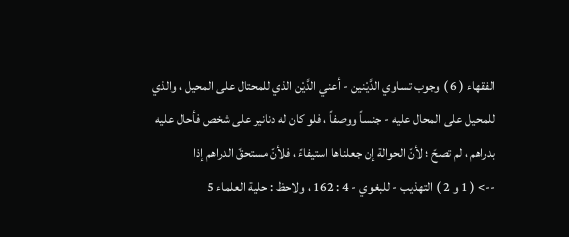الفقهاء ( 6 ) وجوب تساوي الدَّيْنين - أعني الدَّيْن الذي للمحتال على المحيل ، والذي للمحيل على المحال عليه - جنساً ووصفاً ، فلو كان له دنانير على شخص فأحال عليه بدراهم ، لم تصحّ ؛ لأنّ الحوالة إن جعلناها استيفاءً ، فلأنّ مستحقّ الدراهم إذا
--> ( 1 و 2 ) التهذيب - للبغوي - 4 : 162 ، ولاحظ : حلية العلماء 5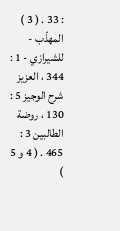: 33 . ( 3 ) المهذّب - للشيرازي - 1 : 344 ، العزيز شرح الوجيز 5 : 130 ، روضة الطالبين 3 : 465 . ( 4 و 5 )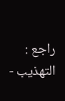راجع : التهذيب -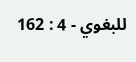للبغوي - 4 : 162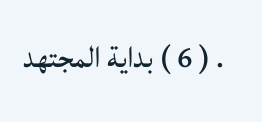. ( 6 ) بداية المجتهد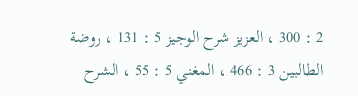2 : 300 ، العزيز شرح الوجيز 5 : 131 ، روضة الطالبين 3 : 466 ، المغني 5 : 55 ، الشرح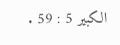الكبير 5 : 59 .